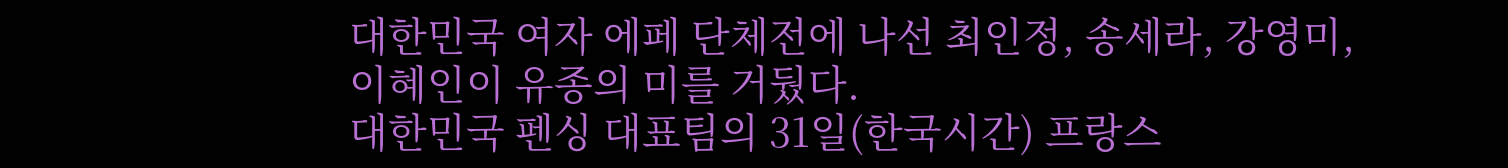대한민국 여자 에페 단체전에 나선 최인정, 송세라, 강영미, 이혜인이 유종의 미를 거뒀다.
대한민국 펜싱 대표팀의 31일(한국시간) 프랑스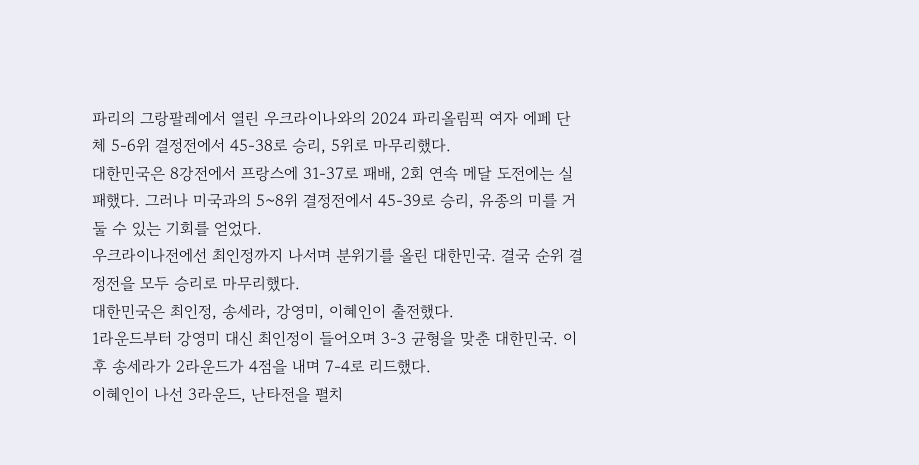파리의 그랑팔레에서 열린 우크라이나와의 2024 파리올림픽 여자 에페 단체 5-6위 결정전에서 45-38로 승리, 5위로 마무리했다.
대한민국은 8강전에서 프랑스에 31-37로 패배, 2회 연속 메달 도전에는 실패했다. 그러나 미국과의 5~8위 결정전에서 45-39로 승리, 유종의 미를 거둘 수 있는 기회를 얻었다.
우크라이나전에선 최인정까지 나서며 분위기를 올린 대한민국. 결국 순위 결정전을 모두 승리로 마무리했다.
대한민국은 최인정, 송세라, 강영미, 이혜인이 출전했다.
1라운드부터 강영미 대신 최인정이 들어오며 3-3 균형을 맞춘 대한민국. 이후 송세라가 2라운드가 4점을 내며 7-4로 리드했다.
이혜인이 나선 3라운드, 난타전을 펼치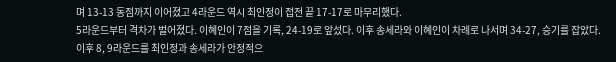며 13-13 동점까지 이어졌고 4라운드 역시 최인정이 접전 끝 17-17로 마무리했다.
5라운드부터 격차가 벌어졌다. 이혜인이 7점을 기록, 24-19로 앞섰다. 이후 송세라와 이혜인이 차례로 나서며 34-27, 승기를 잡았다.
이후 8, 9라운드를 최인정과 송세라가 안정적으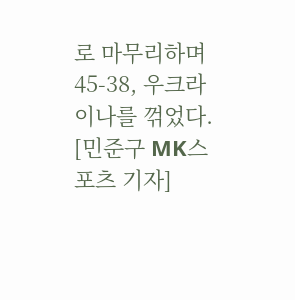로 마무리하며 45-38, 우크라이나를 꺾었다.
[민준구 MK스포츠 기자]